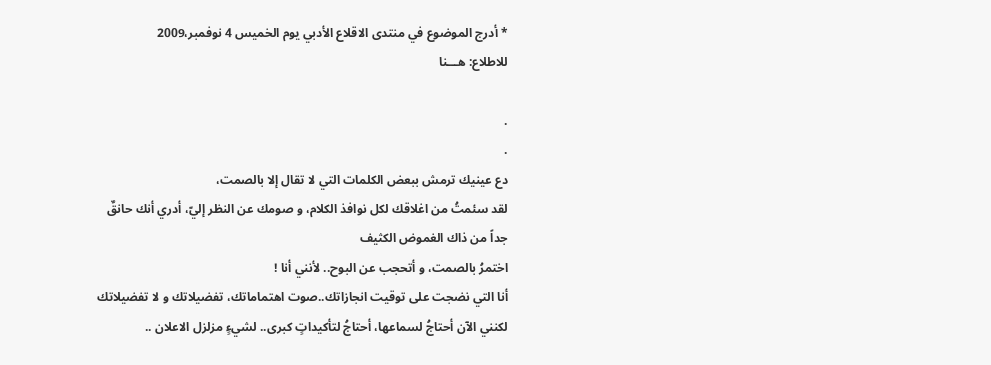* أدرج الموضوع في منتدى الاقلاع الأدبي يوم الخميس 4 نوفمبر،2009
للاطلاع: هـــنا

.
.
دع عينيك ترمش ببعض الكلمات التي لا تقال إلا بالصمت،
لقد سئمتُ من اغلاقك لكل نوافذ الكلام، و صومك عن النظر إليّ، أدري أنك حانقٌ جداً من ذاك الغموض الكثيف
اختمرُ بالصمت، و أتحجب عن البوح.. لأنني أنا !
أنا التي نضجت على توقيت انجازاتك..صوت اهتماماتك، تفضيلاتك و لا تفضيلاتك
لكنني الآن أحتاجُ لسماعها، أحتاجُ لتأكيداتٍ كبرى.. لشيءٍ مزلزل الاعلان ..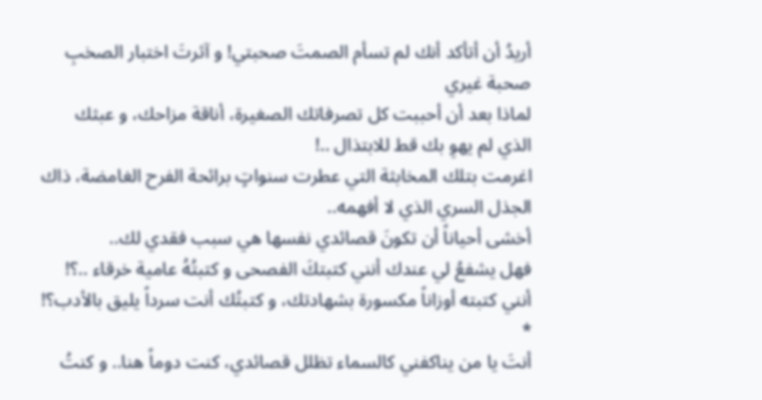أريدُ أن أتأكد أنك لم تسأم الصمتَ صحبتي! و آثرتَ اختبار الصخبِ صحبة غيري
لماذا بعد أن أحببت كل تصرفاتك الصغيرة، أناقة مزاحك، و عبثك الذي لم يهوِ بك قط للابتذال ..!
اغرمت بتلك المخابثة التي عطرت سنواتٍ برائحة الفرح الغامضة، ذاك الجذل السري الذي لا أفهمه..
أخشى أحياناً أن تكونَ قصائدي نفسها هي سبب فقدي لك..
فهل يشفعُ لي عندك أنني كتبتكَ الفصحى و كتبتُهُ عامية خرقاء ..؟!
أنني كتبته أوزاناً مكسورة بشهادتك، و كتبتُك أنت سرداً يليق بالأدب؟!
*
أنتَ يا من يناكفني كالسماء تظلل قصائدي، كنت دوماً هنا.. و كنتُ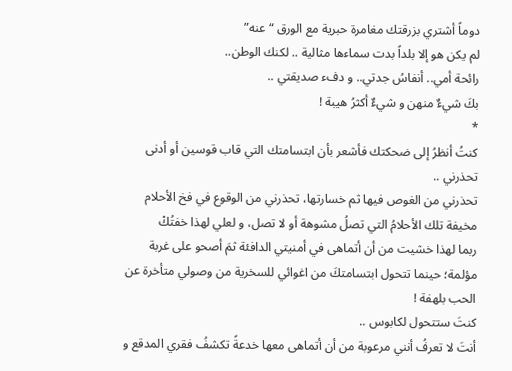دوماً أشتري بزرقتك مغامرة حبرية مع الورق “عنه”
لم يكن هو إلا بلداً بدت سماءها مثالية .. لكنك الوطن..
رائحة أمي.. أنفاسُ جدتي.. و دفء صديقتي ..
بكَ شيءٌ منهن و شيءٌ أكثرُ هيبة !
*
كنتُ أنظرُ إلى ضحكتك فأشعر بأن ابتسامتك التي قاب قوسين أو أدنى تحذرني ..
تحذرني من الغوص فيها ثم خسارتها، تحذرني من الوقوع في فخ الأحلام
مخيفة تلك الأحلامُ التي تصلُ مشوهة أو لا تصل، و لعلي لهذا خفتُكْ
ربما لهذا خشيت من أن أتماهى في أمنيتي الدافئة ثمَ أصحو على غربة مؤلمة؛ حينما تتحول ابتسامتكَ من اغوائي للسخرية من وصولي متأخرة عن الحب بلهفة !
كنتَ ستتحول لكابوس ..
أنتَ لا تعرفُ أنني مرعوبة من أن أتماهى معها خدعةً تكشفُ فقري المدقع و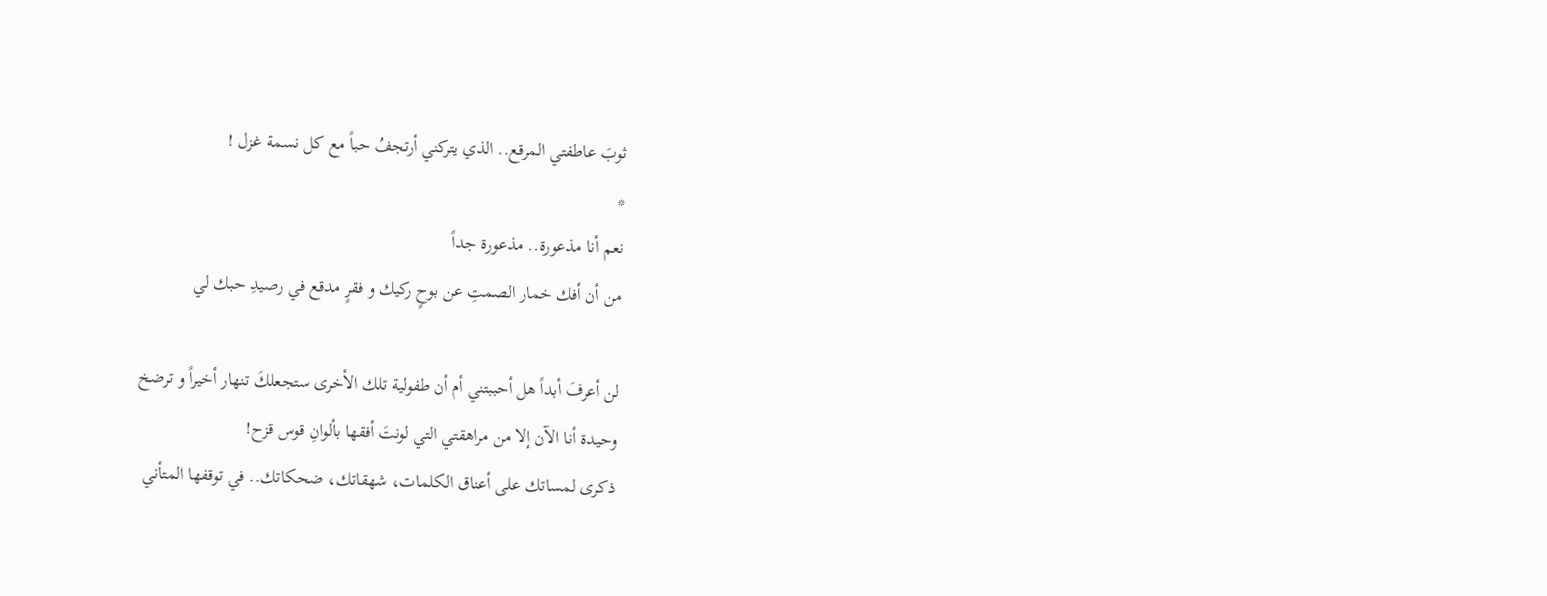ثوبَ عاطفتي المرقع.. الذي يتركني أرتجفُ حباً مع كل نسمة غزل !
*
نعم أنا مذعورة.. مذعورة جداً
من أن أفك خمار الصمتِ عن بوحٍ ركيك و فقرٍ مدقع في رصيدِ حبك لي

لن أعرفَ أبداً هل أحببتني أم أن طفولية تلك الأخرى ستجعلكَ تنهار أخيراً و ترضخ
وحيدة أنا الآن إلا من مراهقتي التي لونتَ أفقها بألوانِ قوس قزح!
ذكرى لمساتك على أعناق الكلمات، شهقاتك، ضحكاتك.. في توقفها المتأني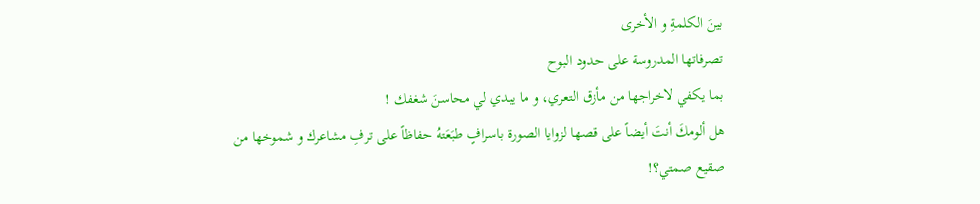بينَ الكلمةِ و الأخرى
تصرفاتها المدروسة على حدود البوح
بما يكفي لاخراجها من مأزق التعري، و ما يبدي لي محاسنَ شغفك !
هل ألومكَ أنتَ أيضاً على قصها لزوايا الصورة باسرافٍ طبَعَتهُ حفاظاً على ترفِ مشاعرك و شموخها من صقيع صمتي؟!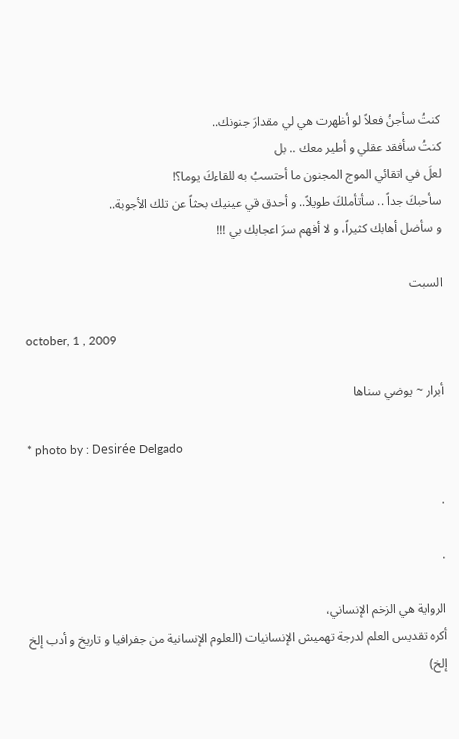كنتُ سأجنُ فعلاً لو أظهرت هي لي مقدارَ جنونك..
كنتُ سأفقد عقلي و أطير معك .. بل
لعلَ في اتقائي الموج المجنون ما أحتسبُ به للقاءكَ يوما؟!
سأحبكَ جداً .. سأتأملكَ طويلاً.. و أحدق قي عينيك بحثاً عن تلك الأجوبة..
و سأضل أهابك كثيراً، و لا أفهم سرَ اعجابك بي !!!

السبت

october, 1 , 2009

أبرار ~ يوضي سناها

* photo by : Desirée Delgado

.

.

الرواية هي الزخم الإنساني،
أكره تقديس العلم لدرجة تهميش الإنسانيات (العلوم الإنسانية من جفرافيا و تاريخ و أدب إلخ إلخ)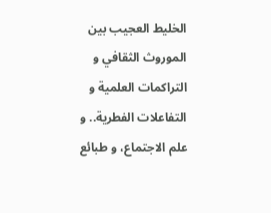الخليط العجيب بين الموروث الثقافي و التراكمات العلمية و التفاعلات الفطرية.. و علم الاجتماع، و طبائع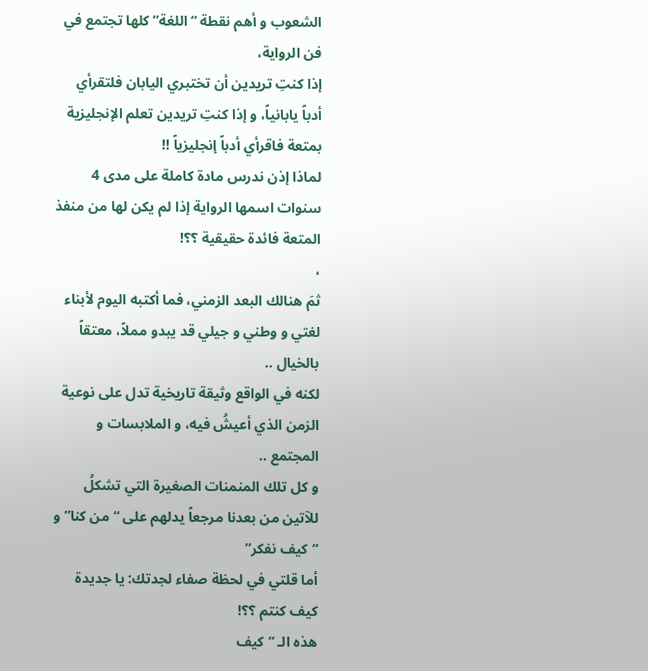الشعوب و أهم نقطة “اللغة” كلها تجتمع في فن الرواية،
إذا كنتِ تريدين أن تختبري اليابان فلتقرأي أدباً يابانياً، و إذا كنتِ تريدين تعلم الإنجليزية بمتعة فاقرأي أدباً إنجليزياً !!
لماذا إذن ندرس مادة كاملة على مدى 4 سنوات اسمها الرواية إذا لم يكن لها من منفذ المتعة فائدة حقيقية ؟؟!
،
ثمَ هنالك البعد الزمني، فما أكتبه اليوم لأبناء لغتي و وطني و جيلي قد يبدو مملاً، معتقاً بالخيال ..
لكنه في الواقع وثيقة تاريخية تدل على نوعية الزمن الذي أعيشُ فيه، و الملابسات و المجتمع ..
و كل تلك المنمنات الصغيرة التي تشكلُ للآتين من بعدنا مرجعاً يدلهم على “من كنا” و “كيف نفكر”
أما قلتي في لحظة صفاء لجدتك: يا جديدة كيف كنتم ؟؟!
هذه الـ “كيف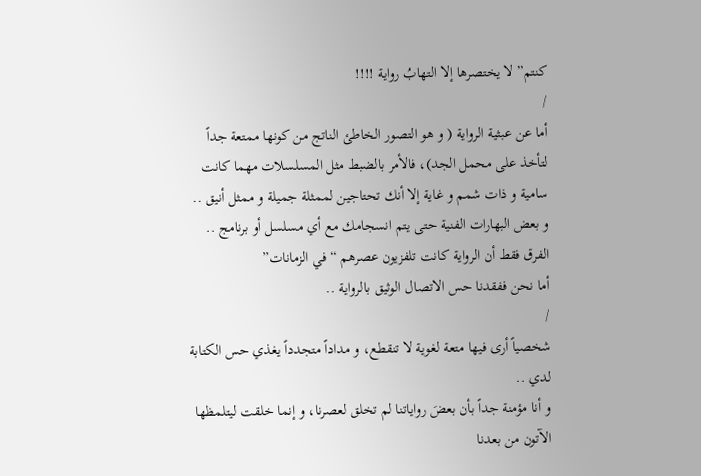كنتم” لا يختصرها إلا التهابُ رواية !!!!
/
أما عن عبثية الرواية ( و هو التصور الخاطئ الناتج من كونها ممتعة جداً لتأخذ على محمل الجد)، فالأمر بالضبط مثل المسلسلات مهما كانت سامية و ذات شمم و غاية إلا أنك تحتاجين لممثلة جميلة و ممثل أنيق ..
و بعض البهارات الفنية حتى يتم انسجامك مع أي مسلسل أو برنامج ..
الفرق فقط أن الرواية كانت تلفزيون عصرهم “في الزمانات”
أما نحن ففقدنا حس الاتصال الوثيق بالرواية ..
/
شخصياً أرى فيها متعة لغوية لا تنقطع، و مداداً متجدداً يغذي حس الكتابة لدي ..
و أنا مؤمنة جداً بأن بعضَ رواياتنا لم تخلق لعصرنا، و إنما خلقت ليتلمظها الآتون من بعدنا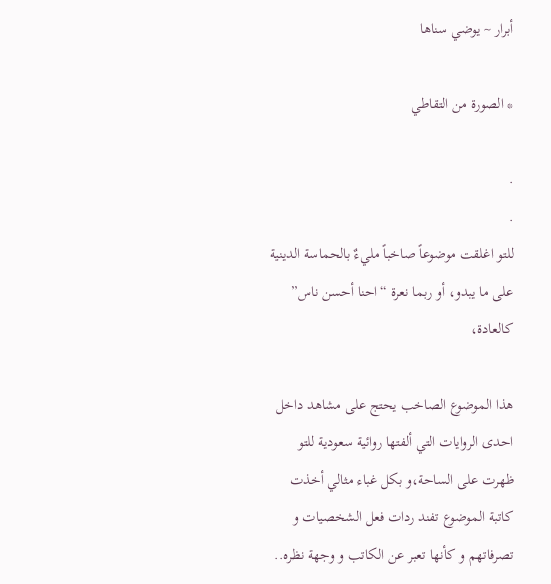أبرار ~ يوضي سناها

* الصورة من التقاطي

.
.
للتو اغلقت موضوعاً صاخباً مليءٌ بالحماسة الدينية على ما يبدو، أو ربما نعرة “احنا أحسن ناس” كالعادة،

هذا الموضوع الصاخب يحتج على مشاهد داخل احدى الروايات التي ألفتها روائية سعودية للتو ظهرت على الساحة،و بكل غباء مثالي أخذت كاتبة الموضوع تفند ردات فعل الشخصيات و تصرفاتهم و كأنها تعبر عن الكاتب و وجهة نظره..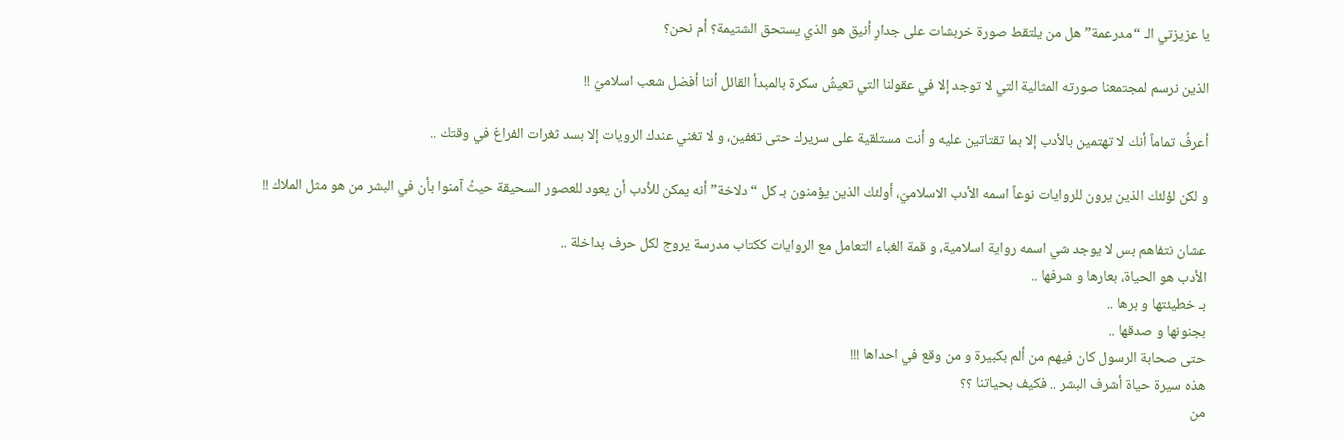يا عزيزتي الـ “مدرعمة” هل من يلتقط صورة خربشات على جدارٍ أنيق هو الذي يستحق الشتيمة؟ أم نحن؟

الذين نرسم لمجتمعنا صورته المثالية التي لا توجد إلا في عقولنا التي تعيشُ سكرة بالمبدأ القائل أننا أفضل شعب اسلاميّ !!

أعرفُ تماماً أنك لا تهتمين بالأدب إلا بما تقتاتين عليه و أنت مستلقية على سريرك حتى تغفين، و لا تغني عندك الرويات إلا بسد ثغرات الفراغ في وقتك ..

و لكن لؤلئك الذين يرون للروايات نوعاً اسمه الأدب الاسلاميّ، أولئك الذين يؤمنون بـ كل “دلاخة” أنه يمكن للأدب أن يعود للعصور السحيقة حيثُ آمنوا بأن في البشر من هو مثل الملاك !!

عشان نتفاهم بس لا يوجد شي اسمه رواية اسلامية، و قمة الغباء التعامل مع الروايات ككتاب مدرسة يروج لكل حرف بداخلة ..
الأدب هو الحياة، بعارها و شرفها ..
بـ خطيئتها و برها ..
بجنونها و صدقها ..
حتى صحابة الرسول كان فيهم من ألم بكبيرة و من وقع في احداها !!!
هذه سيرة حياة أشرف البشر .. فكيف بحياتنا ؟؟
من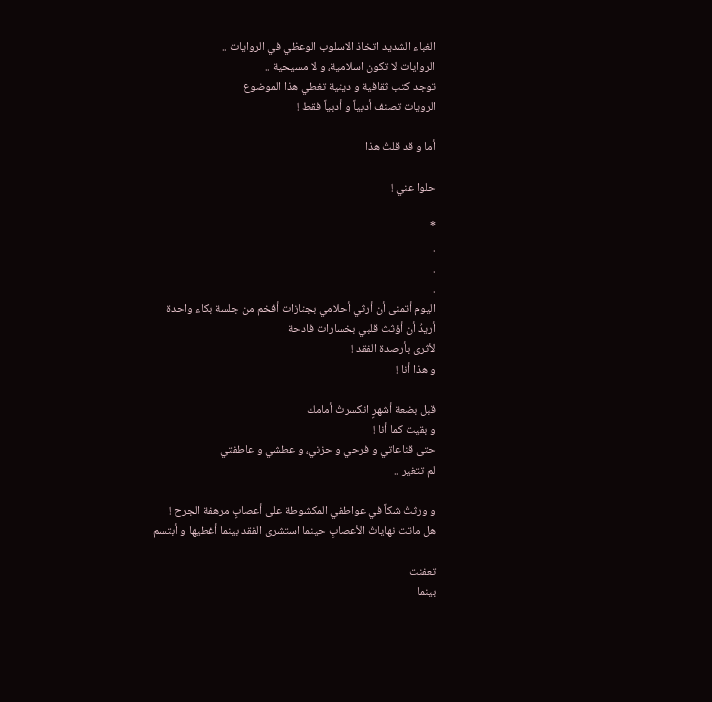الغباء الشديد اتخاذ الاسلوب الوعظي في الروايات ..
الروايات لا تكون اسلامية، و لا مسيحية ..
توجد كتب ثقافية و دينية تغطي هذا الموضوع
الرويات تصنف أدبياً و أدبياً فقط !

أما و قد قلتُ هذا

حلوا عني !

*
.
.
.
اليوم أتمنى أن أرثي أحلامي بجنازات أفخم من جلسة بكاء واحدة
أريدُ أن أؤثث قلبي بخسارات فادحة
لأثرى بأرصدة الفقد !
و هذا أنا !

قبل بضعة أشهرٍ انكسرتُ أمامك
و بقيت كما أنا !
حتى قناعاتي و فرحي و حزني، و عطشي و عاطفتي
لم تتغير ..

و ورثتُ شكاً في عواطفي المكشوطة على أعصابٍ مرهفة الجرح !
هل ماتت نهاياتُ الأعصابِ حينما استشرى الفقد بينما أغطيها و أبتسم

تعفنت
بينما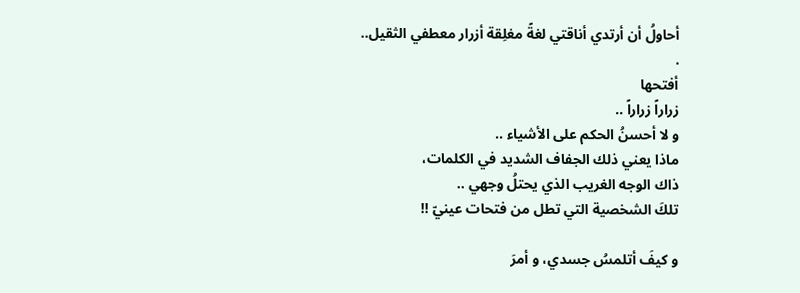أحاولُ أن أرتدي أناقتي لغةً مغلِقة أزرار معطفي الثقيل..
.
أفتحها
زراراً زراراً ..
و لا أحسنُ الحكم على الأشياء ..
ماذا يعني ذلك الجفاف الشديد في الكلمات،
ذاك الوجه الغريب الذي يحتلُ وجهي ..
تلكَ الشخصية التي تطل من فتحات عينيّ !!

و كيفَ أتلمسُ جسدي، و أمرَ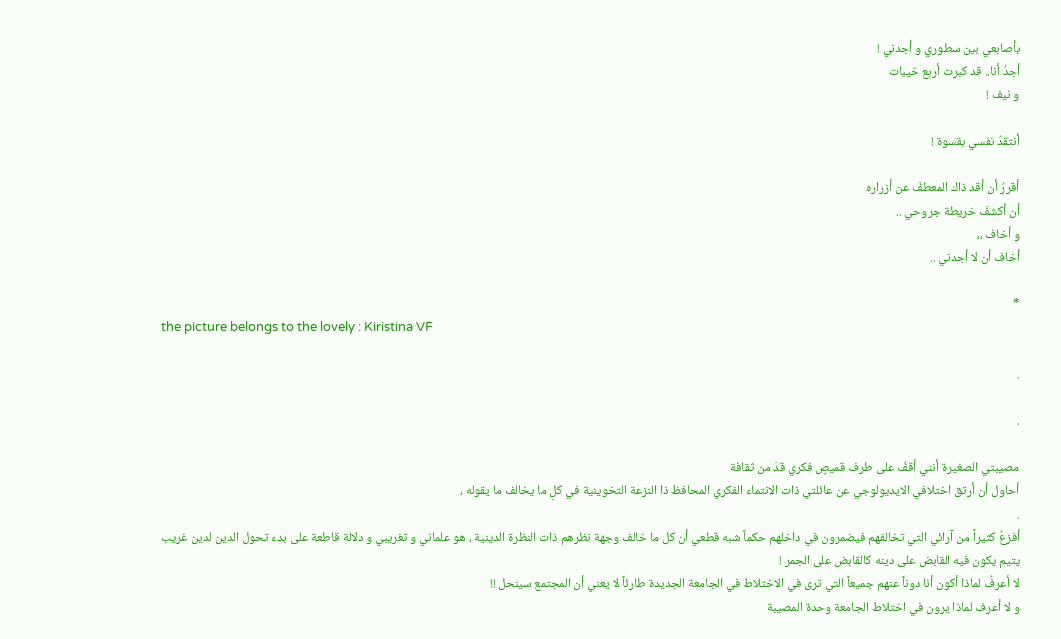بأصابعي بين سطوري و أجدني !
أجدُ أنا.. قد كبرت أربع خيبات
و نيف !

أنتقدُ نفسي بقسوة !

أقررُ أن أقد ذاك المعطفَ عن أزراره
أن أكشفَ خريطة جروحي ..
و أخاف ،،
أخاف أن لا أجدني ..

*
the picture belongs to the lovely : Kiristina VF

.

.

مصيبتي الصغيرة أنني أقفُ على طرف قميصٍ فكري قدَ من ثقافة
أحاول أن أرتق اختلافي الايديولوجي عن عائلتي ذات الانتماء الفكري المحافظ ذا النزعة التخوينية في كلِ ما يخالف ما يقوله ،
.
أفزعُ كثيراً من آرائي التي تخالفهم فيضمرون في داخلهم حكماً شبه قطعي أن كل ما خالف وجهة نظرهم ذات النظرة الدينية ، هو علماني و تغريبي و دلالة قاطعة على بدء تحول الدين لدين غريب يتيم يكون فيه القابض على دينه كالقابض على الجمر !
لا أعرفُ لماذا أكون أنا دوناً عنهم جميعاً التي ترى في الاختلاط في الجامعة الجديدة طارئاً لا يعني أن المجتمع سينحل !!
و لا أعرف لماذا يرون في اختلاط الجامعة وحدة المصيبة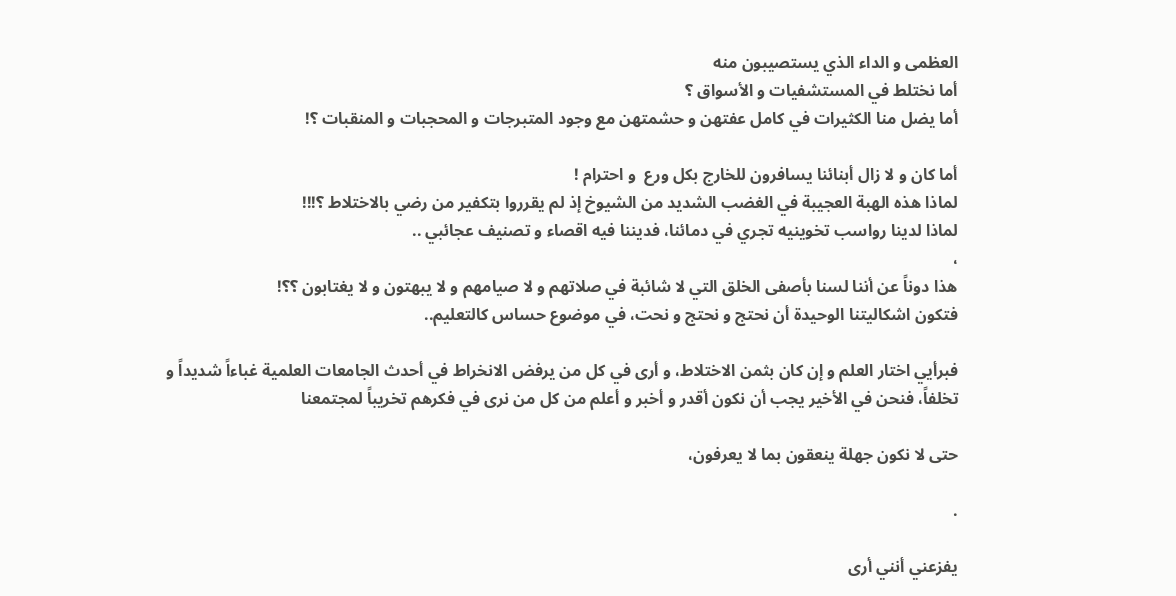العظمى و الداء الذي يستصيبون منه
أما نختلط في المستشفيات و الأسواق ؟
أما يضل منا الكثيرات في كامل عفتهن و حشمتهن مع وجود المتبرجات و المحجبات و المنقبات ؟!

أما كان و لا زال أبنائنا يسافرون للخارج بكل ورع  و احترام !
لماذا هذه الهبة العجيبة في الغضب الشديد من الشيوخ إذ لم يقرروا بتكفير من رضي بالاختلاط ؟!!!
لماذا لدينا رواسب تخوينيه تجري في دمائنا، فديننا فيه اقصاء و تصنيف عجائبي ..
،
هذا دوناً عن أننا لسنا بأصفى الخلق التي لا شائبة في صلاتهم و لا صيامهم و لا يبهتون و لا يغتابون ؟؟!
فتكون اشكاليتنا الوحيدة أن نحتج و نحتج و نحت، في موضوع حساس كالتعليم..

فبرأيي اختار العلم و إن كان بثمن الاختلاط، و أرى في كل من يرفض الانخراط في أحدث الجامعات العلمية غباءاً شديداً و تخلفاً، فنحن في الأخير يجب أن نكون أقدر و أخبر و أعلم من كل من نرى في فكرهم تخريباً لمجتمعنا

حتى لا نكون جهلة ينعقون بما لا يعرفون،

.

يفزعني أنني أرى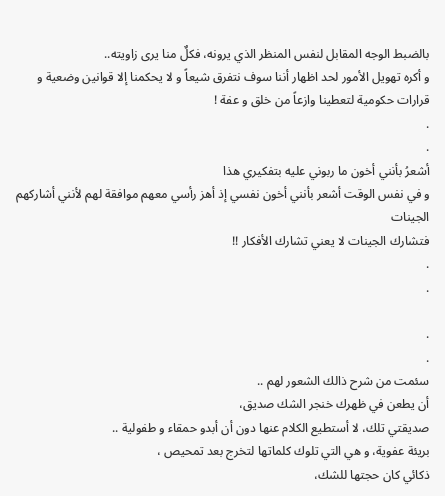بالضبط الوجه المقابل لنفس المنظر الذي يرونه، فكلٌ منا يرى زاويته..
و أكره تهويل الأمور لحد اظهار أننا سوف نتفرق شيعاً و لا يحكمنا إلا قوانين وضعية و قرارات حكومية لتعطينا وازعاً من خلق و عفة !
.
.
أشعرُ بأنني أخون ما ربوني عليه بتفكيري هذا
و في نفس الوقت أشعر بأنني أخون نفسي إذ أهز رأسي معهم موافقة لهم لأنني أشاركهم الجينات
فتشارك الجينات لا يعني تشارك الأفكار !!
.
.

.
.
سئمت من شرح ذالك الشعور لهم ..
أن يطعن في ظهرك خنجر الشك صديق،
صديقتي تلك، لا أستطيع الكلام عنها دون أن أبدو حمقاء و طفولية ..
بريئة عفوية، و هي التي تلوك كلماتها لتخرج بعد تمحيص ،
ذكائي كان حجتها للشك،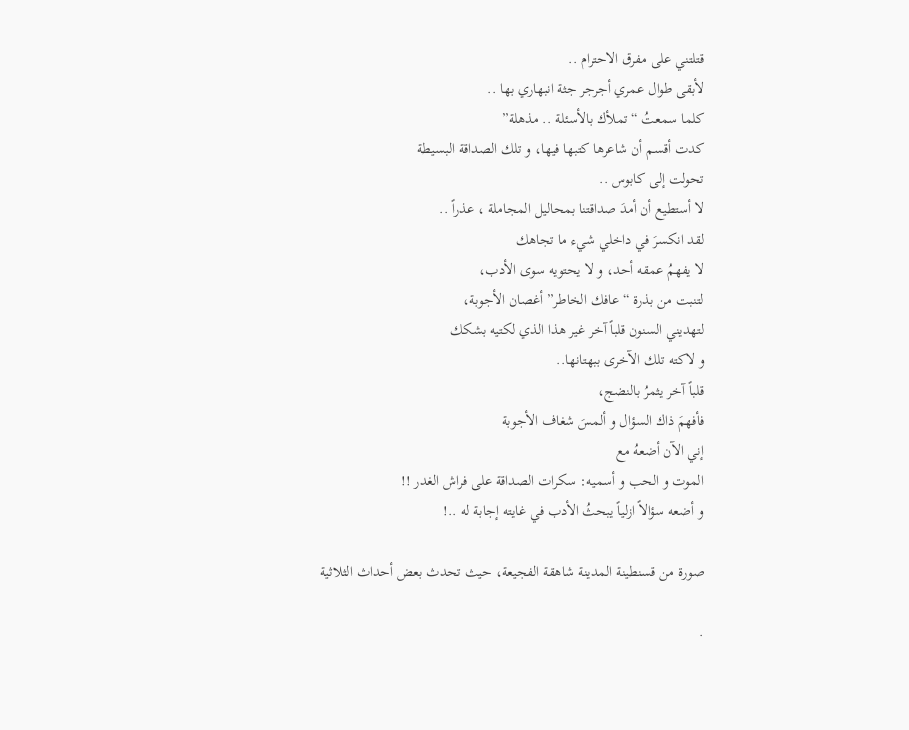قتلتني على مفرق الاحترام ..
لأبقى طوال عمري أجرجر جثة انبهاري بها ..
كلما سمعتُ “تملأك بالأسئلة .. مذهلة”
كدت أقسم أن شاعرها كتبها فيها، و تلك الصداقة البسيطة
تحولت إلى كابوس ..
لا أستطيع أن أمدَ صداقتنا بمحاليل المجاملة ، عذراً ..
لقد انكسرَ في داخلي شيء ما تجاهك
لا يفهمُ عمقه أحد، و لا يحتويه سوى الأدب،
لتنبت من بذرة “عافك الخاطر” أغصان الأجوبة،
لتهديني السنون قلباً آخر غير هذا الذي لكتيه بشكك
و لاكته تلك الآخرى ببهتانها..
قلباً آخر يثمرُ بالنضج،
فأفهمَ ذاك السؤال و ألمسَ شغاف الأجوبة
إني الآن أضعهُ مع
الموت و الحب و أسميه: سكرات الصداقة على فراش الغدر !!
و أضعه سؤالاً ازلياً يبحثُ الأدب في غايته إجابة له ..!

صورة من قسنطينة المدينة شاهقة الفجيعة، حيث تحدث بعض أحداث الثلاثية

.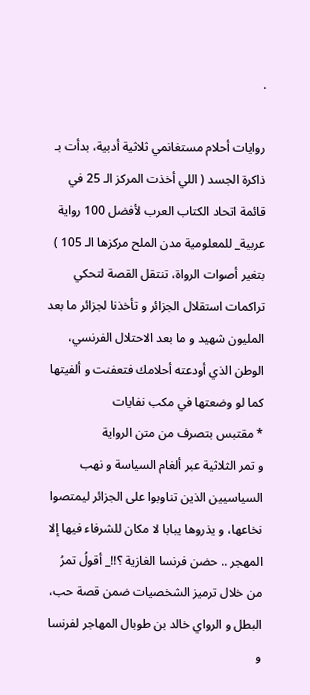.

روايات أحلام مستغانمي ثلاثية أدبية، بدأت بـ ذاكرة الجسد ( اللي أخذت المركز الـ 25 في قائمة اتحاد الكتاب العرب لأفضل 100 رواية عربية_ للمعلومية مدن الملح مركزها الـ 105 )
بتغير أصوات الرواة، تنتقل القصة لتحكي تراكمات استقلال الجزائر و تأخذنا لجزائر ما بعد المليون شهيد و ما بعد الاحتلال الفرنسي، الوطن الذي أودعته أحلامك فتعفنت و ألفيتها كما لو وضعتها في مكب نفايات
* مقتبس بتصرف من متن الرواية
و تمر الثلاثية عبر ألغام السياسة و نهب السياسيين الذين تناوبوا على الجزائر ليمتصوا نخاعها، و يذروها يبابا لا مكان للشرفاء فيها إلا المهجر .. حضن فرنسا الغازية ؟!!_ أقولُ تمرُ
من خلال ترميز الشخصيات ضمن قصة حب،
البطل و الرواي خالد بن طوبال المهاجر لفرنسا و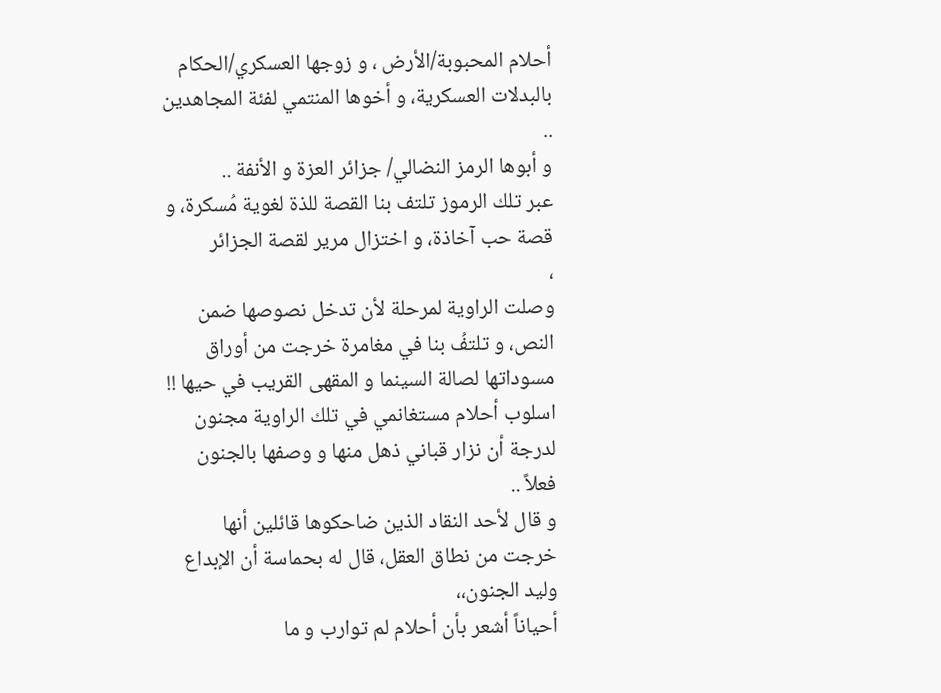أحلام المحبوبة/الأرض ، و زوجها العسكري/الحكام بالبدلات العسكرية، و أخوها المنتمي لفئة المجاهدين ..
و أبوها الرمز النضالي/ جزائر العزة و الأنفة ..
عبر تلك الرموز تلتف بنا القصة للذة لغوية مُسكرة، و قصة حب آخاذة، و اختزال مرير لقصة الجزائر
،
وصلت الراوية لمرحلة لأن تدخل نصوصها ضمن النص، و تلتفُ بنا في مغامرة خرجت من أوراق مسوداتها لصالة السينما و المقهى القريب في حيها !!
اسلوب أحلام مستغانمي في تلك الراوية مجنون لدرجة أن نزار قباني ذهل منها و وصفها بالجنون فعلاً ..
و قال لأحد النقاد الذين ضاحكوها قائلين أنها خرجت من نطاق العقل، قال له بحماسة أن الإبداع وليد الجنون،،
أحياناً أشعر بأن أحلام لم توارب و ما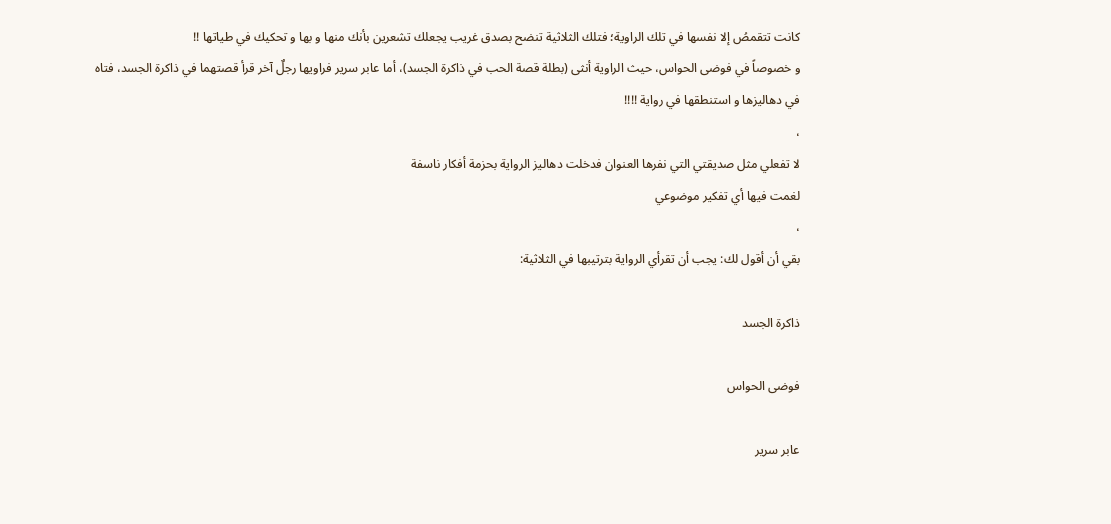كانت تتقمصُ إلا نفسها في تلك الراوية؛ فتلك الثلاثية تنضح بصدق غريب يجعلك تشعرين بأنك منها و بها و تحكيك في طياتها !!
و خصوصاً في فوضى الحواس، حيث الراوية أنثى (بطلة قصة الحب في ذاكرة الجسد)، أما عابر سرير فراويها رجلٌ آخر قرأ قصتهما في ذاكرة الجسد، فتاه في دهاليزها و استنطقها في رواية !!!!
،
لا تفعلي مثل صديقتي التي نفرها العنوان فدخلت دهاليز الرواية بحزمة أفكار ناسفة
لغمت فيها أي تفكير موضوعي
،
بقي أن أقول لك: يجب أن تقرأي الرواية بترتيبها في الثلاثية:

ذاكرة الجسد

فوضى الحواس

عابر سرير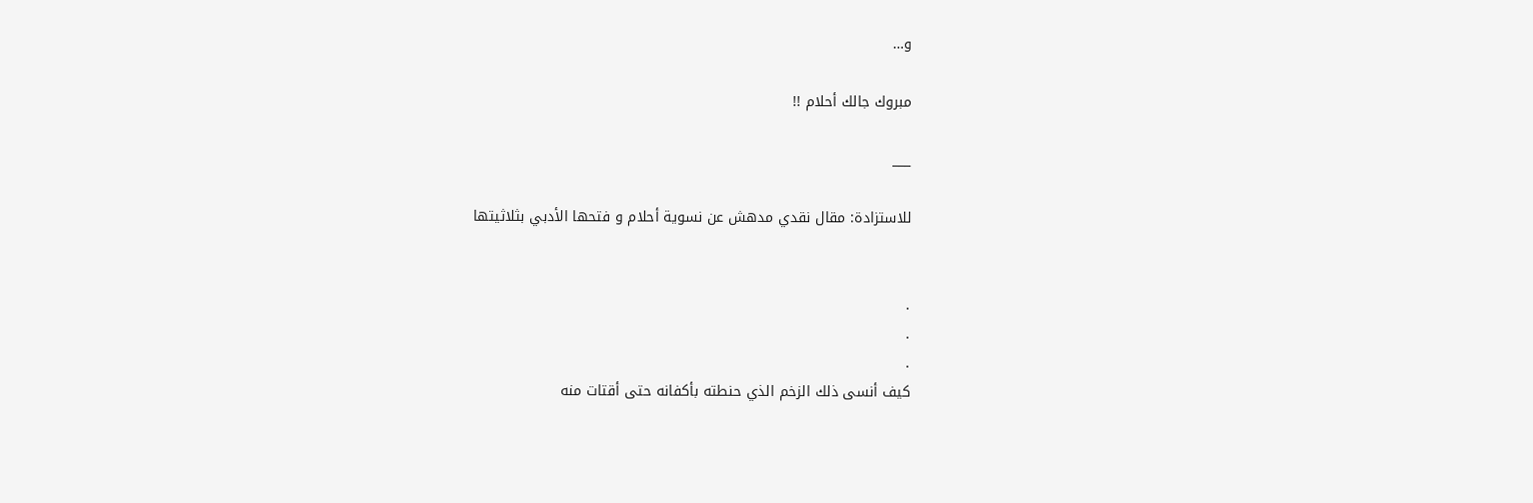و…

مبروك جالك أحلام !!

___

للاستزادة: مقال نقدي مدهش عن نسوية أحلام و فتحها الأدبي بثلاثيتها


.
.
.
كيف أنسى ذلك الزخم الذي حنطته بأكفانه حتى أقتات منه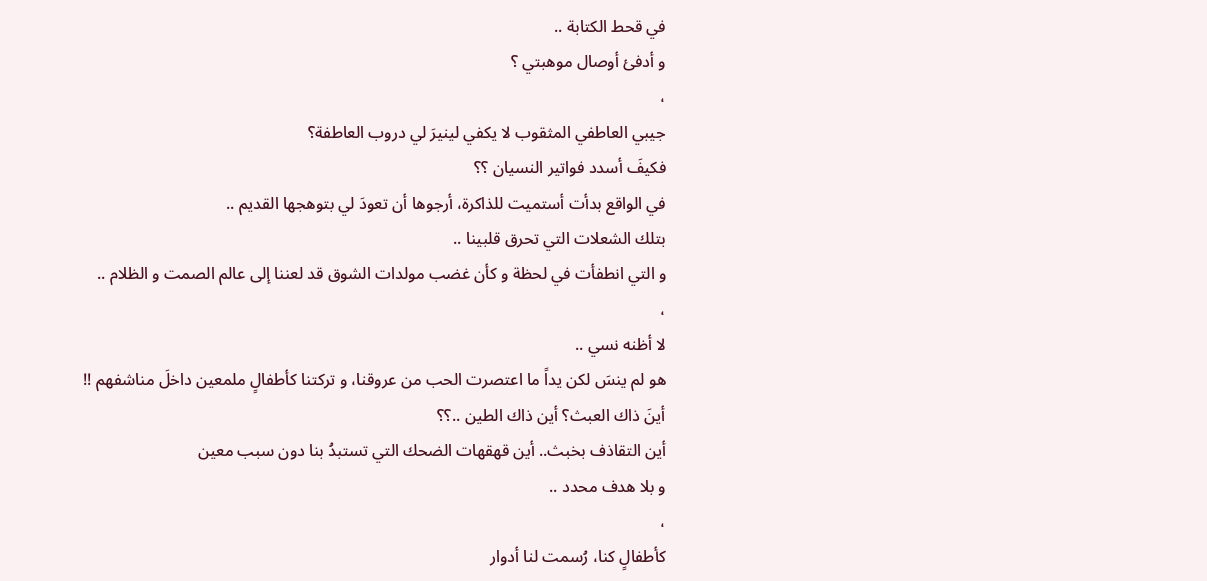في قحط الكتابة ..
و أدفئ أوصال موهبتي ؟
،
جيبي العاطفي المثقوب لا يكفي لينيرَ لي دروب العاطفة؟
فكيفَ أسدد فواتير النسيان ؟؟
في الواقع بدأت أستميت للذاكرة، أرجوها أن تعودَ لي بتوهجها القديم ..
بتلك الشعلات التي تحرق قلبينا ..
و التي انطفأت في لحظة و كأن غضب مولدات الشوق قد لعننا إلى عالم الصمت و الظلام ..
،
لا أظنه نسي ..
هو لم ينسَ لكن يداً ما اعتصرت الحب من عروقنا، و تركتنا كأطفالٍ ملمعين داخلَ مناشفهم !!
أينَ ذاك العبث؟ أين ذاك الطين ..؟؟
أين التقاذف بخبث.. أين قهقهات الضحك التي تستبدُ بنا دون سبب معين
و بلا هدف محدد ..
،
كأطفالٍ كنا، رُسمت لنا أدوار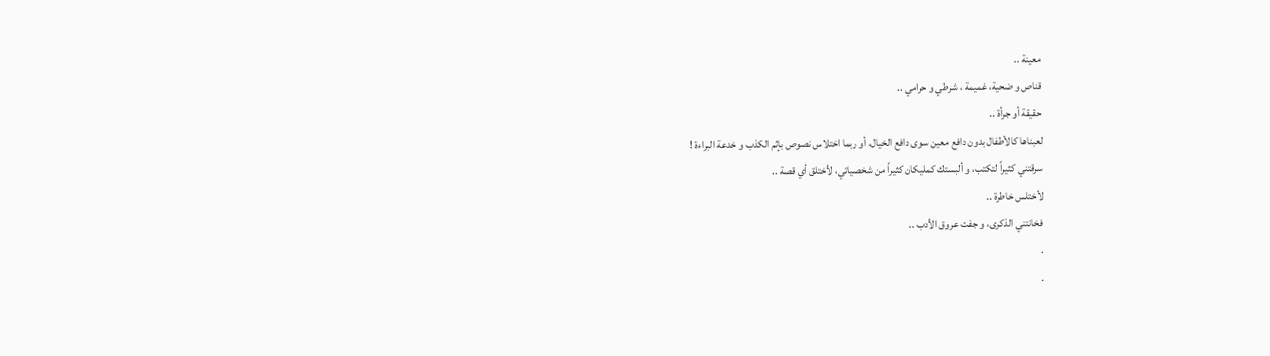معينة ..
قناص و ضحية، غميمة ، شرطي و حرامي ..
حقيقة أو جرأة ..
لعبناها كالأطفال بدون دافع معين سوى دافع الخيال، أو ربما اختلاس نصوص بإثم الكذب و خدعة البراءة !
سرقتني كثيراً لتكتب، و ألبستك كمليكان كثيراً من شخصياتي، لأختلق أي قصة ..
لأختلس خاطرة ..
فخانتني الذكرى، و جفت عروق الأدب ..
.
.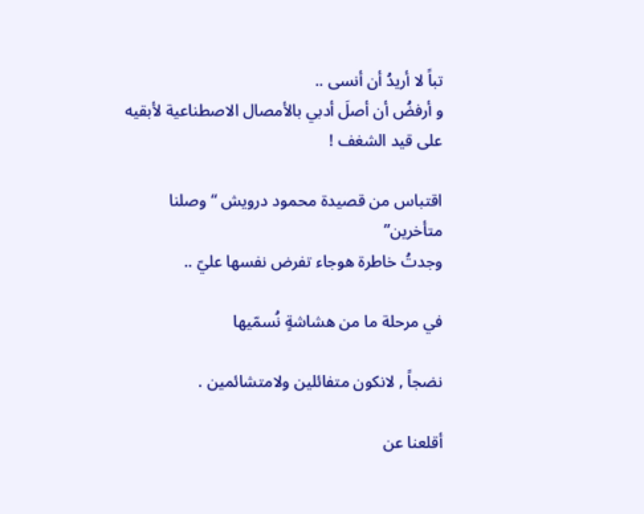تباً لا أريدُ أن أنسى ..
و أرفضُ أن أصلَ أدبي بالأمصال الاصطناعية لأبقيه على قيد الشغف !

اقتباس من قصيدة محمود درويش “وصلنا متأخرين”
وجدتُ خاطرة هوجاء تفرض نفسها عليّ ..

في مرحلة ما من هشاشةٍ نُسمّيها

نضجاً , لانكون متفائلين ولامتشائمين .

أقلعنا عن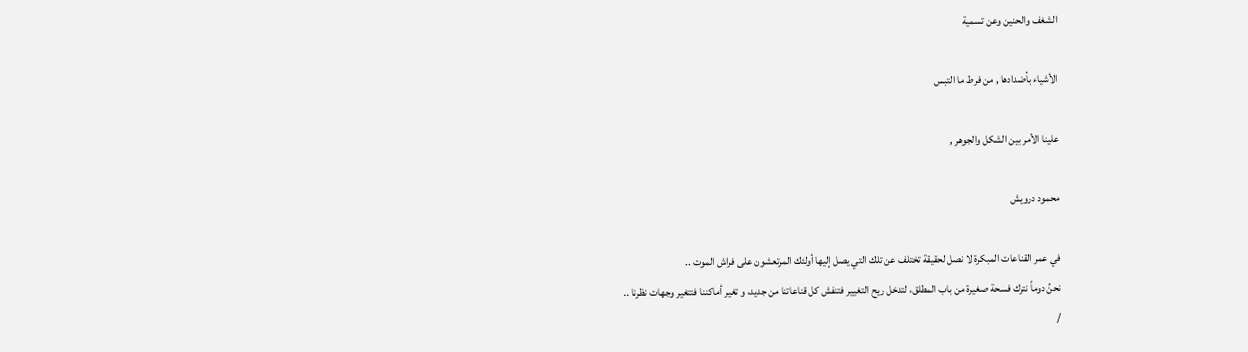الشغف والحنين وعن تسمية

الأشياء بأضدادها , من فرط ما التبس

علينا الأمر بين الشكل والجوهر ,

محمود درويش

في عمر القناعات المبكرة لا نصل لحقيقة تختلف عن تلك التي يصل إليها أولئك المرتعشون على فراش الموت ..
نحنُ دوماً نترك فسحة صغيرة من باب المطلق، لتدخل ريح التغيير فتنفش كل قناعاتنا من جديد، و تغير أماكننا فتتغير وجهات نظرنا ..
/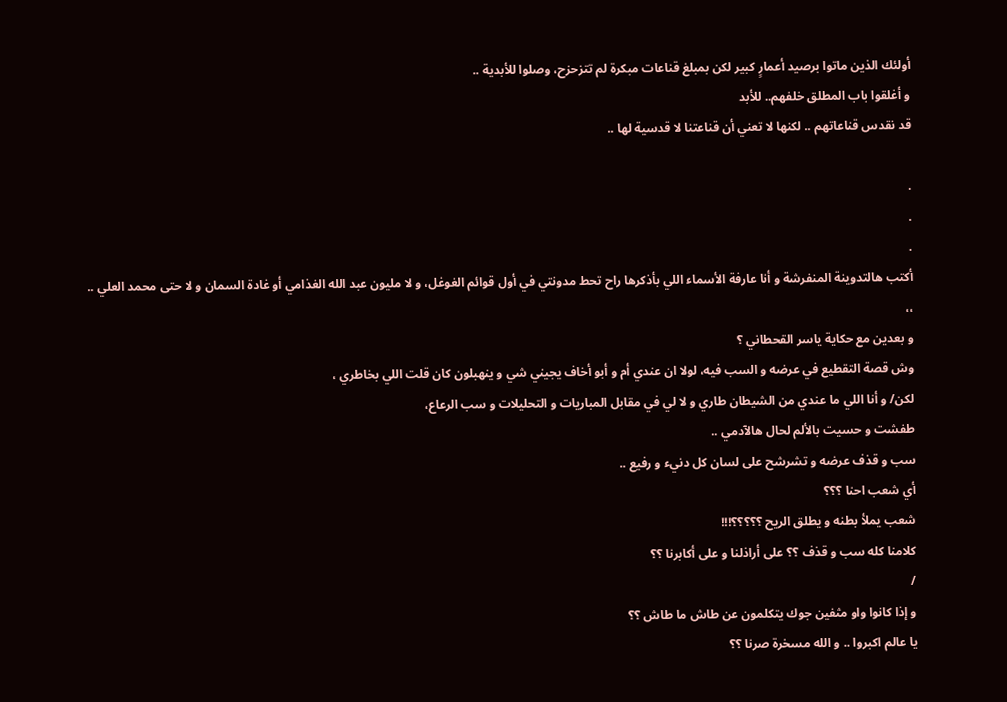أولئك الذين ماتوا برصيد أعمارٍ كبير لكن بمبلغ قناعات مبكرة لم تتزحزح، وصلوا للأبدية ..
و أغلقوا باب المطلق خلفهم.. للأبد
قد نقدس قناعاتهم .. لكنها لا تعني أن قناعتنا لا قدسية لها ..

.
.
.
أكتب هالتدوينة المنفرشة و أنا عارفة الأسماء اللي بأذكرها راح تحط مدونتي في أول قوائم الغوغل، و لا مليون عبد الله الغذامي أو غادة السمان و لا حتى محمد العلي ..
،،
و بعدين مع حكاية ياسر القحطاني ؟
وش قصة التقطيع في عرضه و السب فيه، لولا ان عندي أم و أبو أخاف يجيني شي و ينهبلون كان قلت اللي بخاطري ،
لكن/ و أنا اللي ما عندي من الشيطان طاري و لا لي في مقابل المباريات و التحليلات و سب الرعاع،
طفشت و حسيت بالألم لحال هالآدمي ..
سب و قذف عرضه و تشرشح على لسان كل دنيء و رفيع ..
أي شعب احنا ؟؟؟
شعب يملأ بطنه و يطلق الريح ؟؟؟؟؟!!!
كلامنا كله سب و قذف ؟؟ على أراذلنا و على أكابرنا ؟؟
/
و إذا كانوا واو مثفين جوك يتكلمون عن طاش ما طاش ؟؟
يا عالم اكبروا .. و الله مسخرة صرنا ؟؟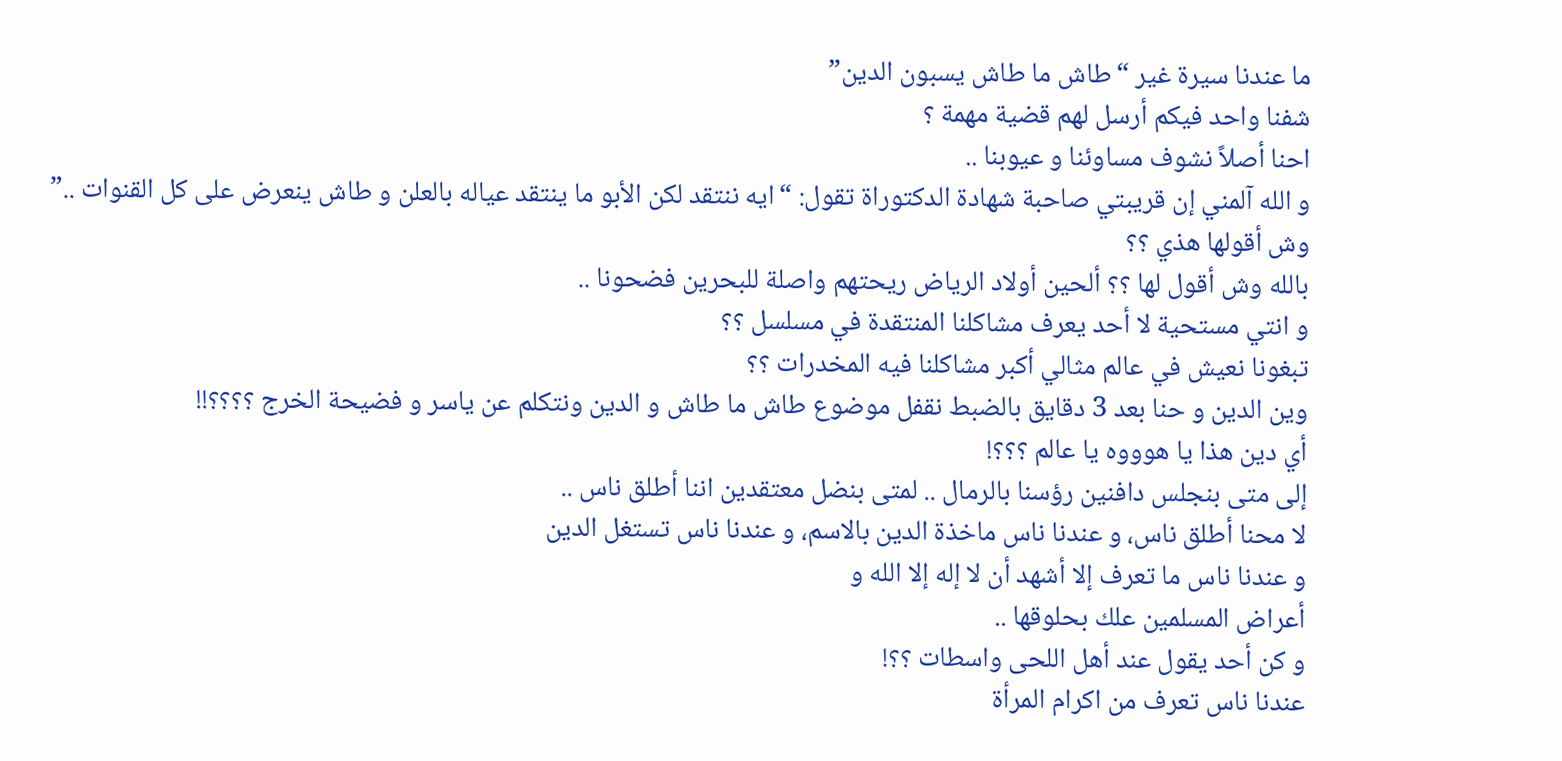ما عندنا سيرة غير “طاش ما طاش يسبون الدين”
شفنا واحد فيكم أرسل لهم قضية مهمة ؟
احنا أصلاً نشوف مساوئنا و عيوبنا ..
و الله آلمني إن قريبتي صاحبة شهادة الدكتوراة تقول: “ايه ننتقد لكن الأبو ما ينتقد عياله بالعلن و طاش ينعرض على كل القنوات ..”
وش أقولها هذي ؟؟
بالله وش أقول لها ؟؟ ألحين أولاد الرياض ريحتهم واصلة للبحرين فضحونا ..
و انتي مستحية لا أحد يعرف مشاكلنا المنتقدة في مسلسل ؟؟
تبغونا نعيش في عالم مثالي أكبر مشاكلنا فيه المخدرات ؟؟
وين الدين و حنا بعد 3 دقايق بالضبط نقفل موضوع طاش ما طاش و الدين ونتكلم عن ياسر و فضيحة الخرج ؟؟؟؟!!
أي دين هذا يا هوووه يا عالم ؟؟؟!
إلى متى بنجلس دافنين رؤسنا بالرمال .. لمتى بنضل معتقدين اننا أطلق ناس ..
لا محنا أطلق ناس، و عندنا ناس ماخذة الدين بالاسم، و عندنا ناس تستغل الدين
و عندنا ناس ما تعرف إلا أشهد أن لا إله إلا الله و
أعراض المسلمين علك بحلوقها ..
و كن أحد يقول عند أهل اللحى واسطات ؟؟!
عندنا ناس تعرف من اكرام المرأة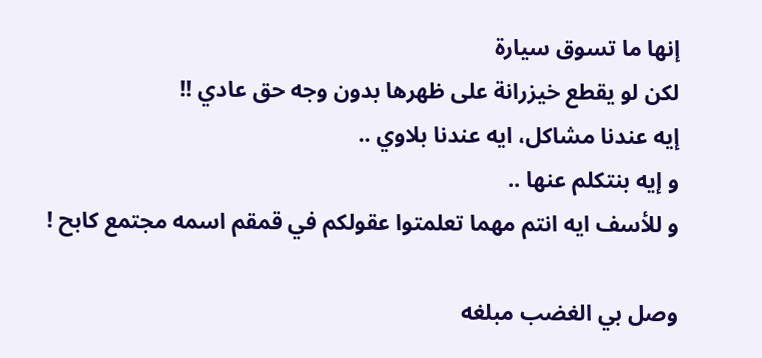إنها ما تسوق سيارة
لكن لو يقطع خيزرانة على ظهرها بدون وجه حق عادي !!
إيه عندنا مشاكل، ايه عندنا بلاوي ..
و إيه بنتكلم عنها ..
و للأسف ايه انتم مهما تعلمتوا عقولكم في قمقم اسمه مجتمع كابح !

وصل بي الغضب مبلغه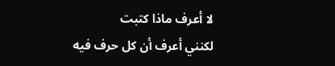لا أعرف ماذا كتبت
لكنني أعرف أن كل حرف فيه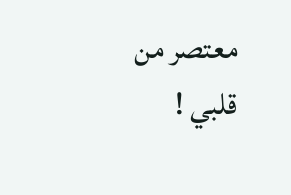معتصر من قلبي !